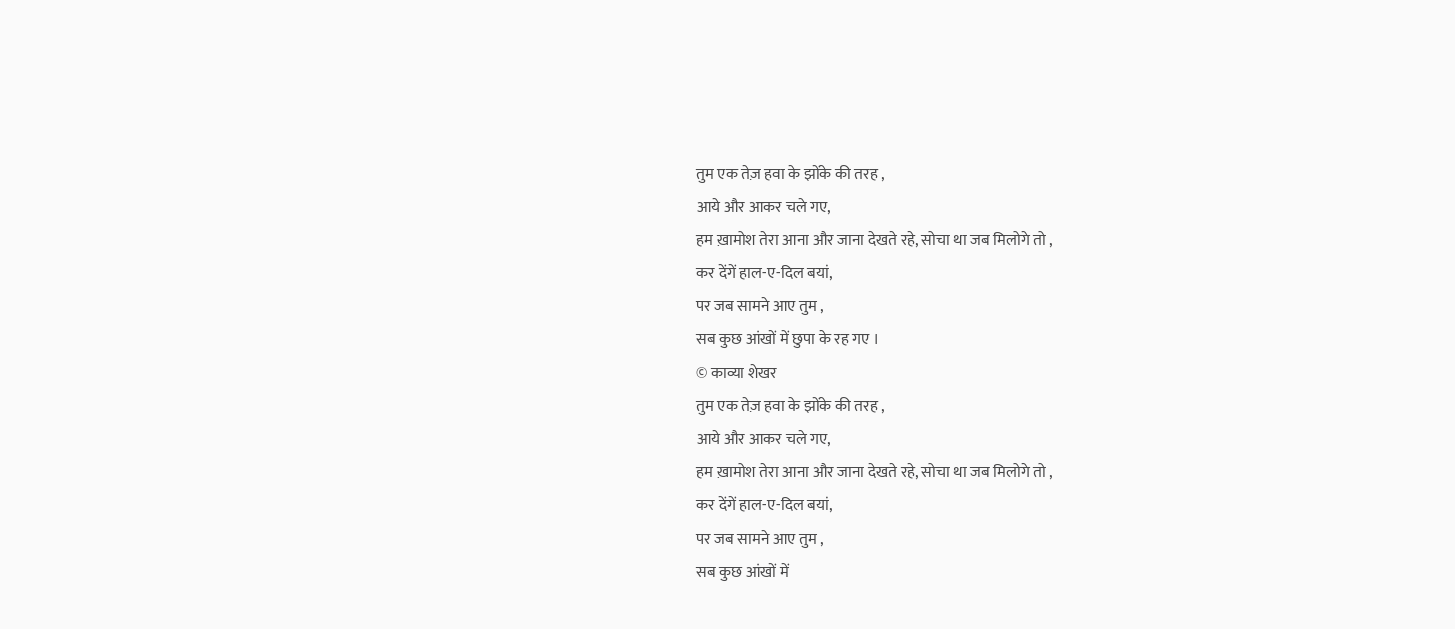तुम एक तेज़ हवा के झोंके की तरह ,
आये और आकर चले गए,
हम ख़ामोश तेरा आना और जाना देखते रहे, सोचा था जब मिलोगे तो ,
कर देंगें हाल-ए-दिल बयां,
पर जब सामने आए तुम ,
सब कुछ आंखों में छुपा के रह गए ।
© काव्या शेखर
तुम एक तेज़ हवा के झोंके की तरह ,
आये और आकर चले गए,
हम ख़ामोश तेरा आना और जाना देखते रहे, सोचा था जब मिलोगे तो ,
कर देंगें हाल-ए-दिल बयां,
पर जब सामने आए तुम ,
सब कुछ आंखों में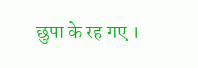छुपा के रह गए ।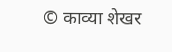© काव्या शेखर